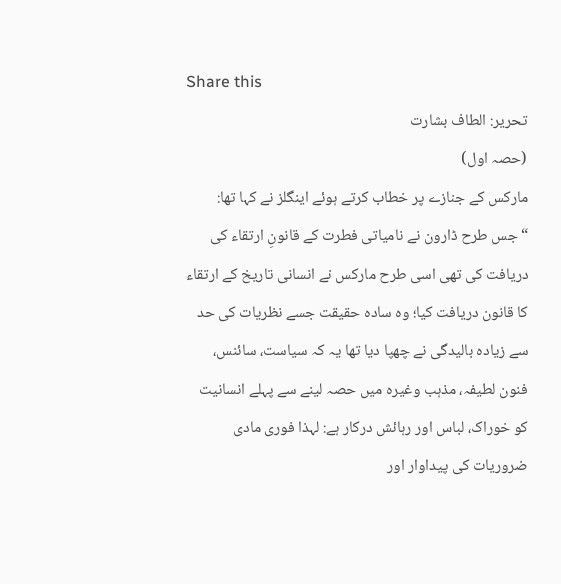Share this
تحریر: الطاف بشارت
(حصہ اول)
مارکس کے جنازے پر خطاب کرتے ہوئے اینگلز نے کہا تھا: “جس طرح ڈارون نے نامیاتی فطرت کے قانونِ ارتقاء کی دریافت کی تھی اسی طرح مارکس نے انسانی تاریخ کے ارتقاء کا قانون دریافت کیا؛ وہ سادہ حقیقت جسے نظریات کی حد سے زیادہ بالیدگی نے چھپا دیا تھا یہ کہ سیاست، سائنس، فنون لطیفہ، مذہب وغیرہ میں حصہ لینے سے پہلے انسانیت کو خوراک، لباس اور رہائش درکار ہے: لہذا فوری مادی ضروریات کی پیداوار اور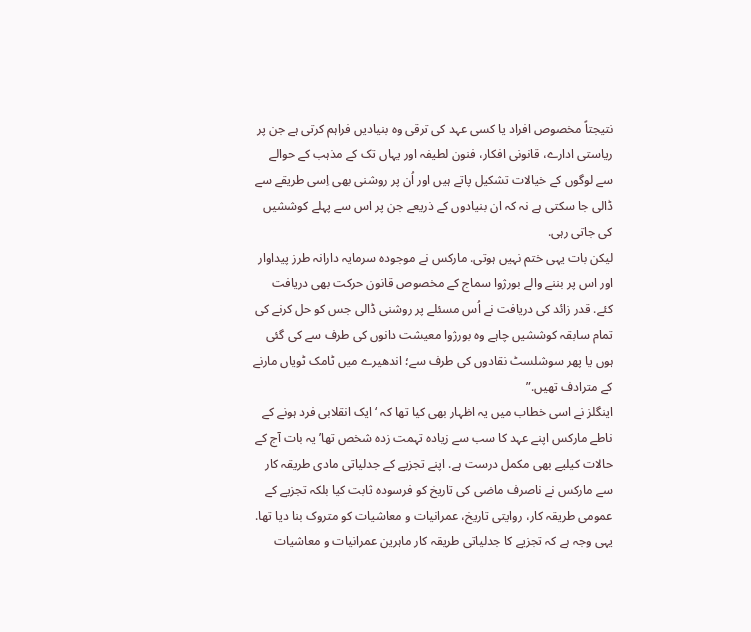نتیجتاً مخصوص افراد یا کسی عہد کی ترقی وہ بنیادیں فراہم کرتی ہے جن پر ریاستی ادارے، قانونی افکار، فنون لطیفہ اور یہاں تک کے مذہب کے حوالے سے لوگوں کے خیالات تشکیل پاتے ہیں اور اُن پر روشنی بھی اِسی طریقے سے ڈالی جا سکتی ہے نہ کہ ان بنیادوں کے ذریعے جن پر اس سے پہلے کوششیں کی جاتی رہی.
لیکن بات یہی ختم نہیں ہوتی. مارکس نے موجودہ سرمایہ دارانہ طرز پیداوار اور اس پر بننے والے بورژوا سماج کے مخصوص قانون حرکت بھی دریافت کئے. قدر زائد کی دریافت نے اُس مسئلے پر روشنی ڈالی جس کو حل کرنے کی تمام سابقہ کوششیں چاہے وہ بورژوا معیشت دانوں کی طرف سے کی گئی ہوں یا پھر سوشلسٹ نقادوں کی طرف سے؛ اندھیرے میں ٹامک ٹویاں مارنے کے مترادف تھیں.”
اینگلز نے اسی خطاب میں یہ اظہار بھی کیا تھا کہ ‘ایک انقلابی فرد ہونے کے ناطے مارکس اپنے عہد کا سب سے زیادہ تہمت زدہ شخص تھا’ یہ بات آج کے حالات کیلیے بھی مکمل درست ہے. اپنے تجزیے کے جدلیاتی مادی طریقہ کار سے مارکس نے ناصرف ماضی کی تاریخ کو فرسودہ ثابت کیا بلکہ تجزیے کے عمومی طریقہ کار، روایتی تاریخ، عمرانیات و معاشیات کو متروک بنا دیا تھا. یہی وجہ ہے کہ تجزیے کا جدلیاتی طریقہ کار ماہرین عمرانیات و معاشیات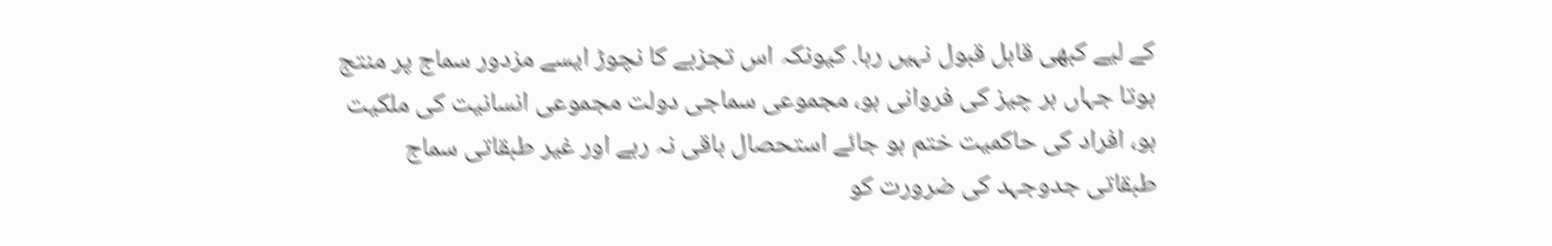کے لیے کبھی قابل قبول نہیں رہا. کیونکہ اس تجزبے کا نچوڑ ایسے مزدور سماج پر منتج ہوتا جہاں ہر چیز کی فروانی ہو، مجموعی سماجی دولت مجموعی انسانیت کی ملکیت ہو، افراد کی حاکمیت ختم ہو جائے استحصال باقی نہ رہے اور غیر طبقاتی سماج طبقاتی جدوجہد کی ضرورت کو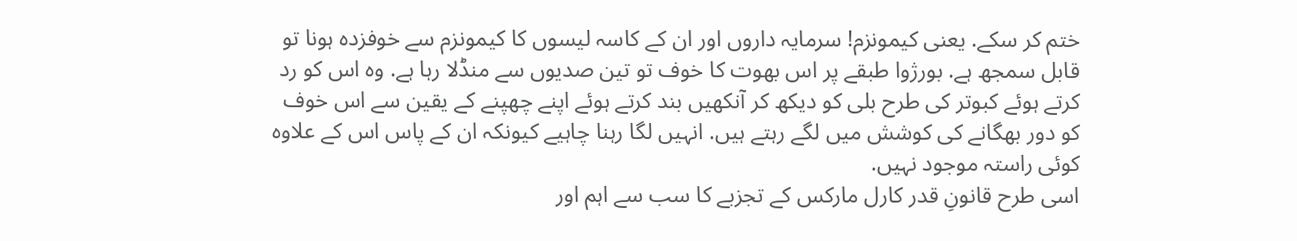ختم کر سکے. یعنی کیمونزم! سرمایہ داروں اور ان کے کاسہ لیسوں کا کیمونزم سے خوفزدہ ہونا تو قابل سمجھ ہے. بورژوا طبقے پر اس بھوت کا خوف تو تین صدیوں سے منڈلا رہا ہے. وہ اس کو رد کرتے ہوئے کبوتر کی طرح بلی کو دیکھ کر آنکھیں بند کرتے ہوئے اپنے چھپنے کے یقین سے اس خوف کو دور بھگانے کی کوشش میں لگے رہتے ہیں. انہیں لگا رہنا چاہیے کیونکہ ان کے پاس اس کے علاوہ کوئی راستہ موجود نہیں.
اسی طرح قانونِ قدر کارل مارکس کے تجزبے کا سب سے اہم اور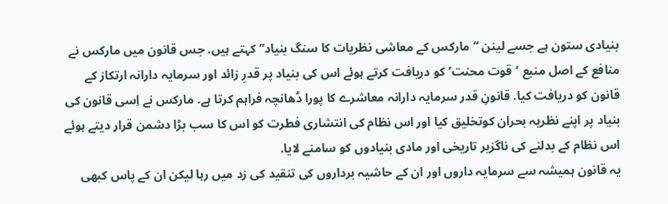بنیادی ستون ہے جسے لینن “مارکس کے معاشی نظریات کا سنگ بنیاد” کہتے ہیں. جس قانون میں مارکس نے منافع کے اصل منبع ‘قوت محنت’ کو دریافت کرتے ہوئے اس کی بنیاد پر قدرِ زائد اور سرمایہ دارانہ ارتکاز کے قانون کو دریافت کیا. قانونِ قدر سرمایہ دارانہ معاشرے کا پورا ڈھانچہ فراہم کرتا ہے. مارکس نے اِسی قانون کی بنیاد پر اپنے نظریہ بحران کوتخلیق کیا اور اس نظام کی انتشاری فطرت کو اس کا سب بڑا دشمن قرار دیتے ہوئے اس نظام کے بدلنے کی ناگزیر تاریخی اور مادی بنیادوں کو سامنے لایا.
یہ قانون ہمیشہ سے سرمایہ داروں اور ان کے حاشیہ برداروں کی تنقید کی زد میں رہا لیکن ان کے پاس کبھی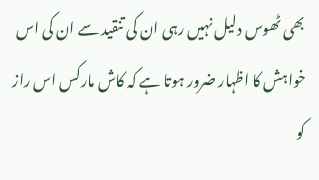بھی ٹھوس دلیل نہیں رہی ان کی تنقید سے ان کی اس خواہش کا اظہار ضرور ہوتا ہے کہ کاش مارکس اس راز کو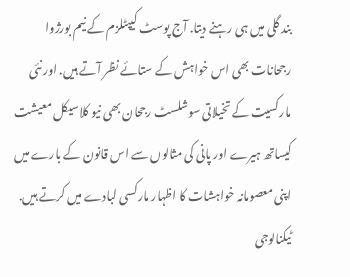بند گلی میں ہی رہنے دیتا. آج پوسٹ کیپٹلزم کے نیم بورژوا رجحانات بھی اس خواہش کے ستائے نظر آتے ہیں. اور نئی مارکسیت کے تخیلاتی سوشلسٹ رجحان بھی نیو کلاسیکل معیشت کیساتھ ہیرے اور پانی کی مثالوں سے اس قانون کے بارے میں اپنی معصومانہ خواہشات کا اظہار مارکسی لبادے میں کرتے ہیں. ٹیکنالوجی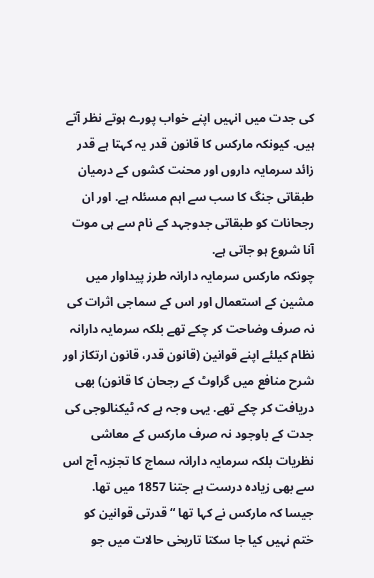کی جدت میں انہیں اپنے خواب پورے ہوتے نظر آتے ہیں. کیونکہ مارکس کا قانون قدر یہ کہتا ہے قدر زائد سرمایہ داروں اور محنت کشوں کے درمیان طبقاتی جنگ کا سب سے اہم مسئلہ ہے. اور ان رجحانات کو طبقاتی جدوجہد کے نام سے ہی موت آنا شروع ہو جاتی ہے.
چونکہ مارکس سرمایہ دارانہ طرز پیداوار میں مشین کے استعمال اور اس کے سماجی اثرات کی نہ صرف وضاحت کر چکے تھے بلکہ سرمایہ دارانہ نظام کیلئے اپنے قوانین (قانون قدر، قانون ارتکاز اور شرح منافع میں گراوٹ کے رجحان کا قانون) بھی دریافت کر چکے تھے. یہی وجہ ہے کہ ٹیکنالوجی کی جدت کے باوجود نہ صرف مارکس کے معاشی نظریات بلکہ سرمایہ دارانہ سماج کا تجزیہ آج اس سے بھی زیادہ درست ہے جتنا 1857 میں تھا. جیسا کہ مارکس نے کہا تھا “قدرتی قوانین کو ختم نہیں کیا جا سکتا تاریخی حالات میں جو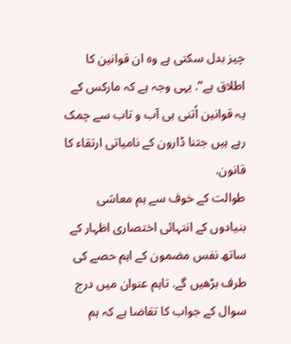چیز بدل سکتی ہے وہ ان قوانین کا اطلاق ہے”. یہی وجہ ہے کہ مارکس کے یہ قوانین اُتنی ہی آب و تاب سے چمک رہے ہیں جتنا ڈارون کے نامیاتی ارتقاء کا قانون.
طوالت کے خوف سے ہم معاشی بنیادوں کے انتہائی اختصاری اظہار کے ساتھ نفس مضمون کے اہم حصے کی طرف بڑھیں گے. تاہم عنوان میں درج سوال کے جواب کا تقاضا ہے کہ ہم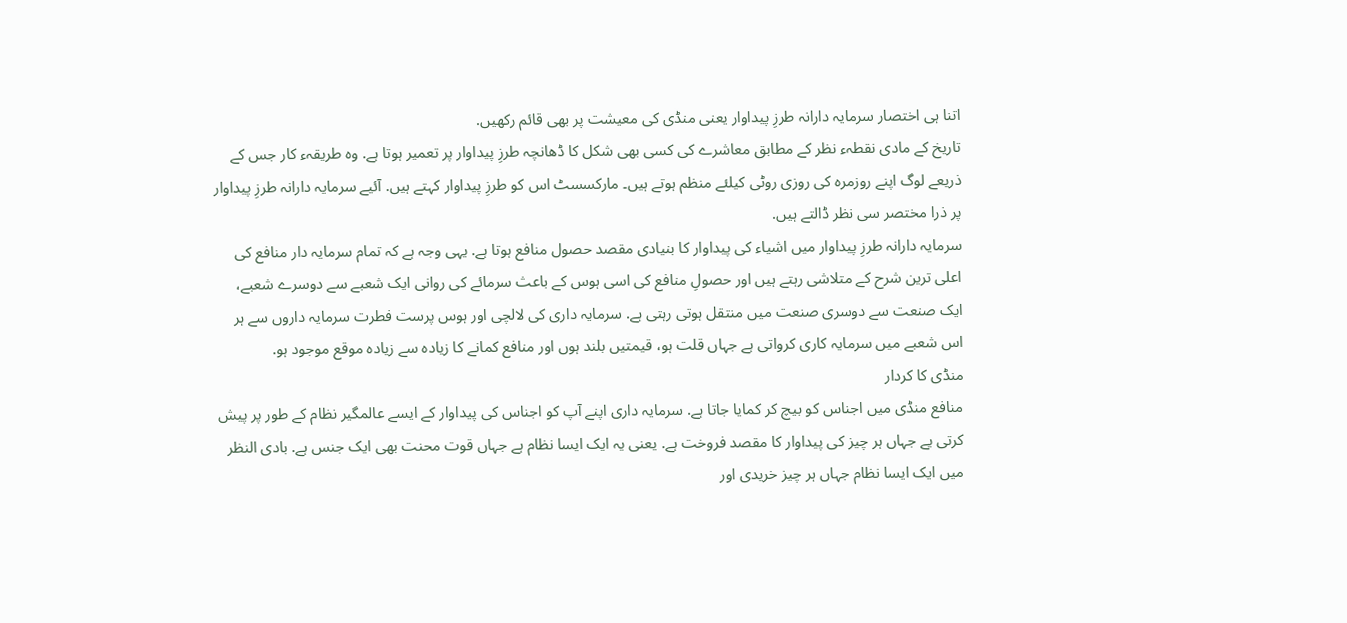اتنا ہی اختصار سرمایہ دارانہ طرزِ پیداوار یعنی منڈی کی معیشت پر بھی قائم رکھیں.
تاریخ کے مادی نقطہء نظر کے مطابق معاشرے کی کسی بھی شکل کا ڈھانچہ طرزِ پیداوار پر تعمیر ہوتا ہے. وہ طریقہء کار جس کے ذریعے لوگ اپنے روزمرہ کی روزی روٹی کیلئے منظم ہوتے ہیں۔ مارکسسٹ اس کو طرزِ پیداوار کہتے ہیں. آئیے سرمایہ دارانہ طرزِ پیداوار پر ذرا مختصر سی نظر ڈالتے ہیں.
سرمایہ دارانہ طرزِ پیداوار میں اشیاء کی پیداوار کا بنیادی مقصد حصول منافع ہوتا ہے. یہی وجہ ہے کہ تمام سرمایہ دار منافع کی اعلی ترین شرح کے متلاشی رہتے ہیں اور حصولِ منافع کی اسی ہوس کے باعث سرمائے کی روانی ایک شعبے سے دوسرے شعبے، ایک صنعت سے دوسری صنعت میں منتقل ہوتی رہتی ہے. سرمایہ داری کی لالچی اور ہوس پرست فطرت سرمایہ داروں سے ہر اس شعبے میں سرمایہ کاری کرواتی ہے جہاں قلت ہو، قیمتیں بلند ہوں اور منافع کمانے کا زیادہ سے زیادہ موقع موجود ہو.
منڈی کا کردار
منافع منڈی میں اجناس کو بیچ کر کمایا جاتا ہے. سرمایہ داری اپنے آپ کو اجناس کی پیداوار کے ایسے عالمگیر نظام کے طور پر پیش کرتی یے جہاں ہر چیز کی پیداوار کا مقصد فروخت ہے. یعنی یہ ایک ایسا نظام ہے جہاں قوت محنت بھی ایک جنس ہے. بادی النظر میں ایک ایسا نظام جہاں ہر چیز خریدی اور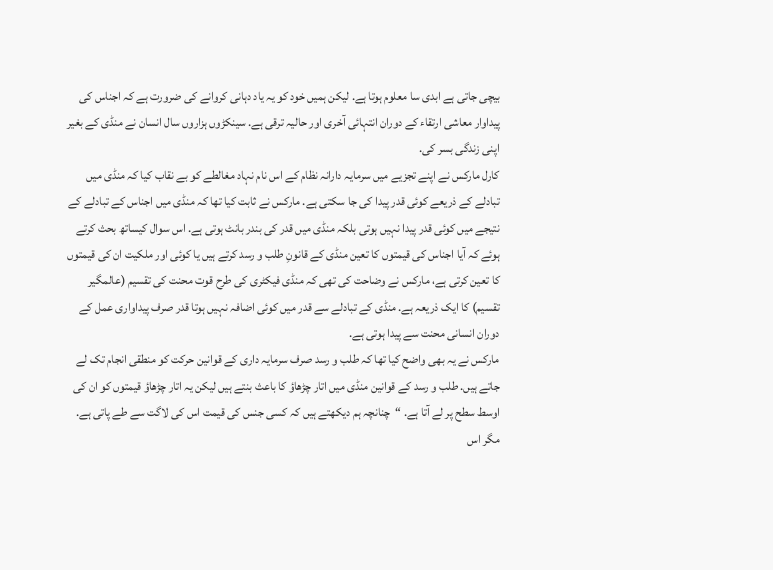بیچی جاتی ہے ابدی سا معلوم ہوتا ہے. لیکن ہمیں خود کو یہ یاد دہانی کروانے کی ضرورت ہے کہ اجناس کی پیداوار معاشی ارتقاء کے دوران انتہائی آخری اور حالیہ ترقی ہے. سینکڑوں ہزاروں سال انسان نے منڈی کے بغیر اپنی زندگی بسر کی.
کارل مارکس نے اپنے تجزیے میں سرمایہ دارانہ نظام کے اس نام نہاد مغالطے کو بے نقاب کیا کہ منڈی میں تبادلے کے ذریعے کوئی قدر پیدا کی جا سکتی ہے. مارکس نے ثابت کیا تھا کہ منڈی میں اجناس کے تبادلے کے نتیجے میں کوئی قدر پیدا نہیں ہوتی بلکہ منڈی میں قدر کی بندر بانٹ ہوتی ہے. اس سوال کیساتھ بحث کرتے ہوئے کہ آیا اجناس کی قیمتوں کا تعین منڈی کے قانونِ طلب و رسد کرتے ہیں یا کوئی اور ملکیت ان کی قیمتوں کا تعین کرتی ہے، مارکس نے وضاحت کی تھی کہ منڈی فیکٹری کی طرح قوت محنت کی تقسیم (عالمگیر تقسیم) کا ایک ذریعہ ہے. منڈی کے تبادلے سے قدر میں کوئی اضافہ نہیں ہوتا قدر صرف پیداواری عمل کے دوران انسانی محنت سے پیدا ہوتی ہے.
مارکس نے یہ بھی واضح کیا تھا کہ طلب و رسد صرف سرمایہ داری کے قوانین حرکت کو منطقی انجام تک لے جاتے ہیں. طلب و رسد کے قوانین منڈی میں اتار چڑھاؤ کا باعث بنتے ہیں لیکن یہ اتار چڑھاؤ قیمتوں کو ان کی اوسط سطح پر لے آتا ہے. “چنانچہ ہم دیکھتے ہیں کہ کسی جنس کی قیمت اس کی لاگت سے طے پاتی ہے. مگر اس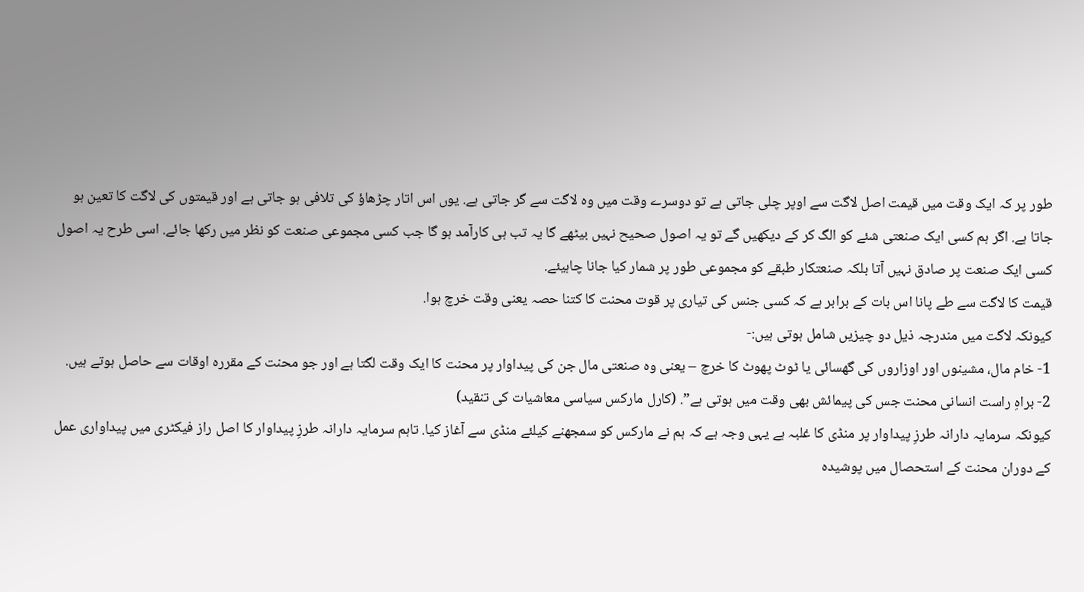طور پر کہ ایک وقت میں قیمت اصل لاگت سے اوپر چلی جاتی ہے تو دوسرے وقت میں وہ لاگت سے گر جاتی ہے. یوں اس اتار چڑھاؤ کی تلافی ہو جاتی ہے اور قیمتوں کی لاگت کا تعین ہو جاتا ہے. اگر ہم کسی ایک صنعتی شئے کو الگ کر کے دیکھیں گے تو یہ اصول صحیح نہیں بیٹھے گا یہ تب ہی کارآمد ہو گا جب کسی مجموعی صنعت کو نظر میں رکھا جائے. اسی طرح یہ اصول کسی ایک صنعت پر صادق نہیں آتا بلکہ صنعتکار طبقے کو مجموعی طور پر شمار کیا جانا چاہیئے.
قیمت کا لاگت سے طے پانا اس بات کے برابر ہے کہ کسی جنس کی تیاری پر قوت محنت کا کتنا حصہ یعنی وقت خرچ ہوا.
کیونکہ لاگت میں مندرجہ ذیل دو چیزیں شامل ہوتی ہیں:-
1- خام مال، مشینوں اور اوزاروں کی گھسائی یا ٹوٹ پھوٹ کا خرچ – یعنی وہ صنعتی مال جن کی پیداوار پر محنت کا ایک وقت لگتا ہے اور جو محنت کے مقررہ اوقات سے حاصل ہوتے ہیں.
2- براہِ راست انسانی محنت جس کی پیمائش بھی وقت میں ہوتی ہے”. (کارل مارکس سیاسی معاشیات کی تنقید)
کیونکہ سرمایہ دارانہ طرزِ پیداوار پر منڈی کا غلبہ ہے یہی وجہ ہے کہ ہم نے مارکس کو سمجھنے کیلئے منڈی سے آغاز کیا. تاہم سرمایہ دارانہ طرزِ پیداوار کا اصل راز فیکٹری میں پیداواری عمل کے دوران محنت کے استحصال میں پوشیدہ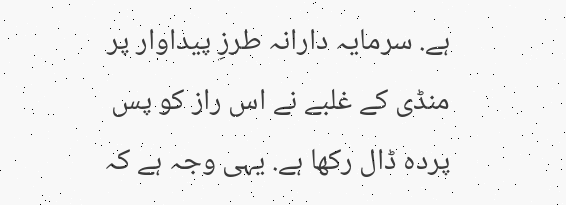ہے. سرمایہ دارانہ طرزِ پیداوار پر منڈی کے غلبے نے اس راز کو پس پردہ ڈال رکھا ہے. یہی وجہ ہے کہ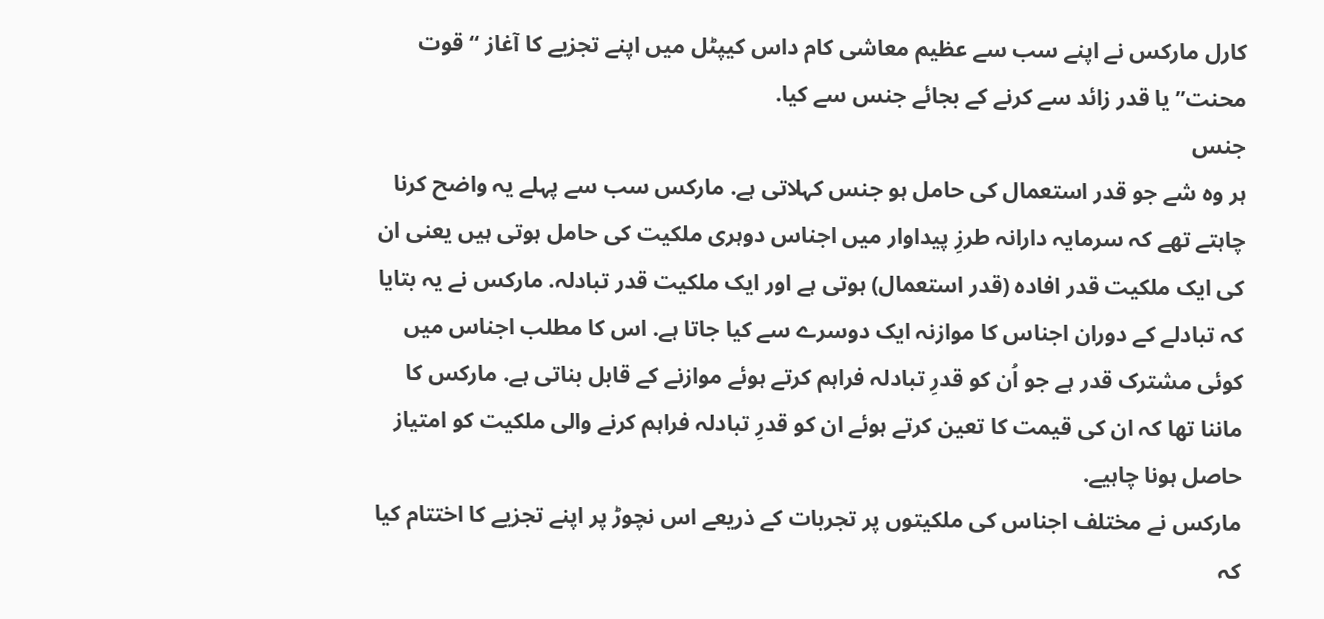کارل مارکس نے اپنے سب سے عظیم معاشی کام داس کیپٹل میں اپنے تجزیے کا آغاز “قوت محنت” یا قدر زائد سے کرنے کے بجائے جنس سے کیا.
جنس
ہر وہ شے جو قدر استعمال کی حامل ہو جنس کہلاتی ہے. مارکس سب سے پہلے یہ واضح کرنا چاہتے تھے کہ سرمایہ دارانہ طرزِ پیداوار میں اجناس دوہری ملکیت کی حامل ہوتی ہیں یعنی ان کی ایک ملکیت قدر افادہ (قدر استعمال) ہوتی ہے اور ایک ملکیت قدر تبادلہ. مارکس نے یہ بتایا کہ تبادلے کے دوران اجناس کا موازنہ ایک دوسرے سے کیا جاتا ہے. اس کا مطلب اجناس میں کوئی مشترک قدر ہے جو اُن کو قدرِ تبادلہ فراہم کرتے ہوئے موازنے کے قابل بناتی ہے. مارکس کا ماننا تھا کہ ان کی قیمت کا تعین کرتے ہوئے ان کو قدرِ تبادلہ فراہم کرنے والی ملکیت کو امتیاز حاصل ہونا چاہیے.
مارکس نے مختلف اجناس کی ملکیتوں پر تجربات کے ذریعے اس نچوڑ پر اپنے تجزیے کا اختتام کیا کہ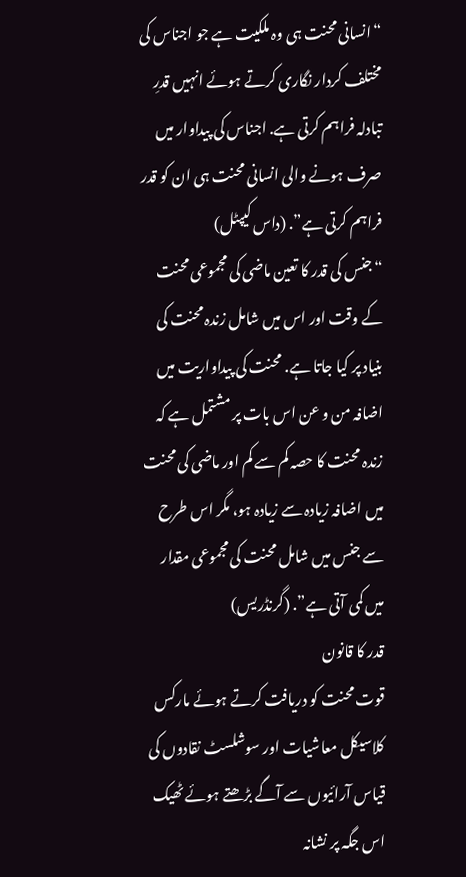“انسانی محنت ہی وہ ملکیت ہے جو اجناس کی مختلف کردار نگاری کرتے ہوئے انہیں قدرِ تبادلہ فراہم کرتی ہے. اجناس کی پیداوار میں صرف ہونے والی انسانی محنت ہی ان کو قدر فراہم کرتی ہے”. (داس کیپٹل)
“جنس کی قدر کا تعین ماضی کی مجموعی محنت کے وقت اور اس میں شامل زندہ محنت کی بنیاد پر کیا جاتا ہے. محنت کی پیداواریت میں اضافہ من و عن اس بات پر مشتمل ہے کہ زندہ محنت کا حصہ کم سے کم اور ماضی کی محنت میں اضافہ زیادہ سے زیادہ ہو، مگر اس طرح سے جنس میں شامل محنت کی مجموعی مقدار میں کمی آتی ہے”. (گرنڈریس)
قدر کا قانون
قوت محنت کو دریافت کرتے ہوئے مارکس کلاسیکل معاشیات اور سوشلسٹ نقادوں کی قیاس آرائیوں سے آگے بڑھتے ہوئے ٹھیک اس جگہ پر نشانہ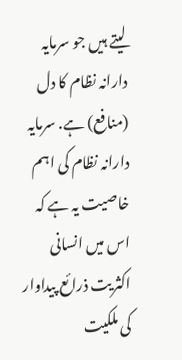لیتے ہیں جو سرمایہ دارانہ نظام کا دل (منافع) ہے. سرمایہ دارانہ نظام کی اہم خاصیت یہ ہے کہ اس میں انسانی اکثریت ذرائع پیداوار کی ملکیت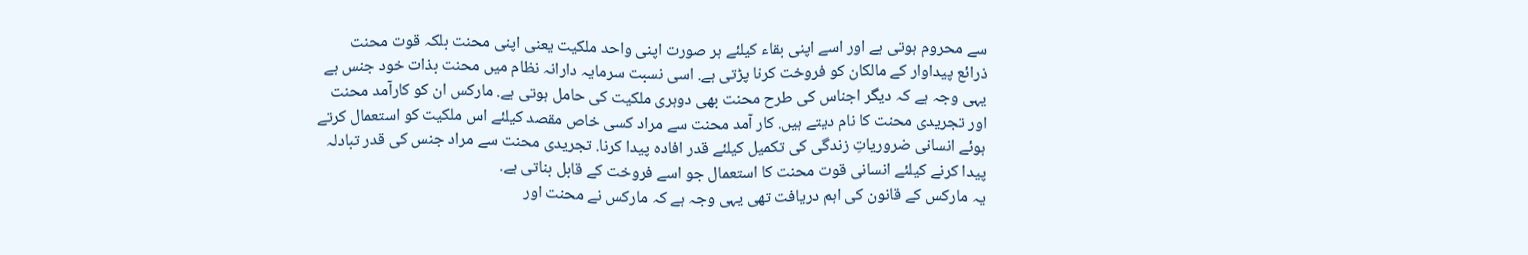سے محروم ہوتی ہے اور اسے اپنی بقاء کیلئے ہر صورت اپنی واحد ملکیت یعنی اپنی محنت بلکہ قوت محنت ذرائع پیداوار کے مالکان کو فروخت کرنا پڑتی ہے. اسی نسبت سرمایہ دارانہ نظام میں محنت بذات خود جنس ہے یہی وجہ ہے کہ دیگر اجناس کی طرح محنت بھی دوہری ملکیت کی حامل ہوتی ہے. مارکس ان کو کارآمد محنت اور تجریدی محنت کا نام دیتے ہیں. کار آمد محنت سے مراد کسی خاص مقصد کیلئے اس ملکیت کو استعمال کرتے ہوئے انسانی ضروریاتِ زندگی کی تکمیل کیلئے قدر افادہ پیدا کرنا. تجریدی محنت سے مراد جنس کی قدر تبادلہ پیدا کرنے کیلئے انسانی قوت محنت کا استعمال جو اسے فروخت کے قابل بناتی ہے.
یہ مارکس کے قانون کی اہم دریافت تھی یہی وجہ ہے کہ مارکس نے محنت اور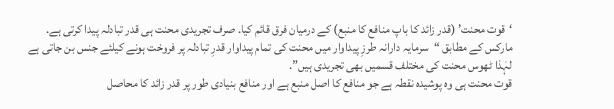‘قوت محنت’ (قدر زائد کا باپ منافع کا منبع) کے درمیان فرق قائم کیا. صرف تجریدی محنت ہی قدر تبادلہ پیدا کرتی ہے. مارکس کے مطابق “سرمایہ دارانہ طرزِ پیداوار میں محنت کی تمام پیداوار قدرِ تبادلہ پر فروخت ہونے کیلئے جنس بن جاتی ہے لہٰذا ٹھوس محنت کی مختلف قسمیں بھی تجریدی ہیں”.
قوت محنت ہی وہ پوشیدہ نقطہ ہے جو منافع کا اصل منبع ہے اور منافع بنیادی طور پر قدر زائد کا محاصل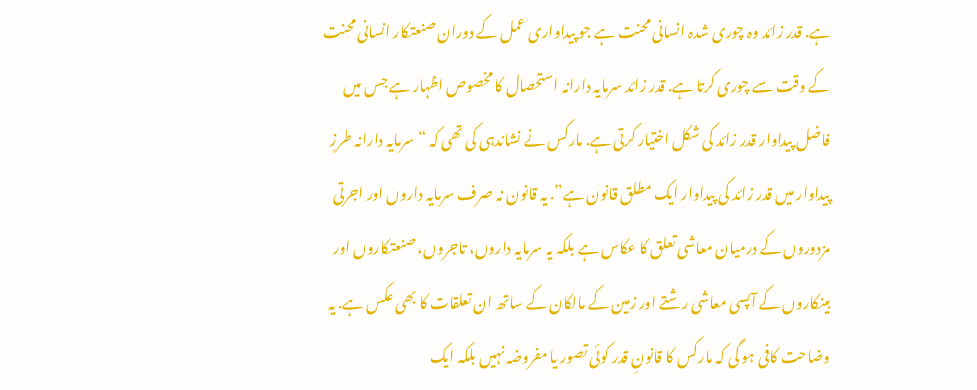ہے. قدر زائد وہ چوری شدہ انسانی محنت ہے جو پیداواری عمل کے دوران صنعتکار انسانی محنت کے وقت سے چوری کرتا ہے. قدر زائد سرمایہ دارانہ استحصال کا مخصوص اظہار ہے جس میں فاضل پیداوار قدر زائد کی شکل اختیار کرتی ہے. مارکس نے نشاندہی کی تھی کہ “سرمایہ دارانہ طرزِ پیداوار میں قدر زائد کی پیداوار ایک مطلق قانون ہے”. یہ قانون نہ صرف سرمایہ داروں اور اجرتی مزدوروں کے درمیان معاشی تعلق کا عکاس ہے بلکہ یہ سرمایہ داروں، تاجروں، صنعتکاروں اور بینکاروں کے آپسی معاشی رشتے اور زمین کے مالکان کے ساتھ ان تعلقات کا بھی عکس ہے. یہ وضاحت کافی ہو گی کہ مارکس کا قانونِ قدر کوئی تصور یا مفروضہ نہیں بلکہ ایک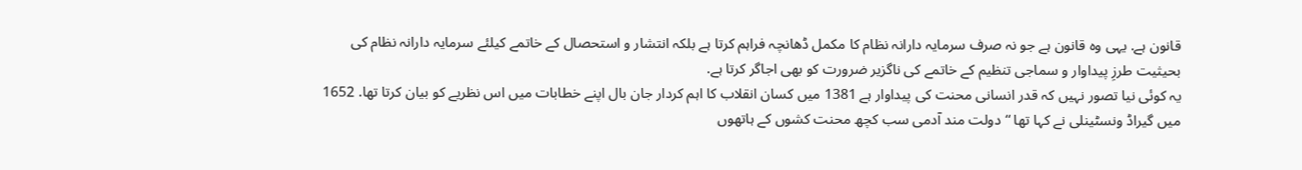قانون ہے. یہی وہ قانون ہے جو نہ صرف سرمایہ دارانہ نظام کا مکمل ڈھانچہ فراہم کرتا ہے بلکہ انتشار و استحصال کے خاتمے کیلئے سرمایہ دارانہ نظام کی بحیثیت طرزِ پیداوار و سماجی تنظیم کے خاتمے کی ناگزیر ضرورت کو بھی اجاگر کرتا ہے.
یہ کوئی نیا تصور نہیں کہ قدر انسانی محنت کی پیداوار ہے 1381 میں کسان انقلاب کا اہم کردار جان بال اپنے خطابات میں اس نظریے کو بیان کرتا تھا. 1652 میں گیراڈ ونسٹینلی نے کہا تھا “دولت مند آدمی سب کچھ محنت کشوں کے ہاتھوں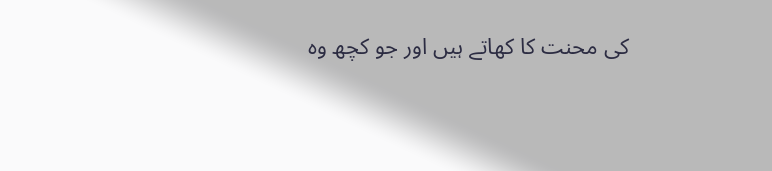کی محنت کا کھاتے ہیں اور جو کچھ وہ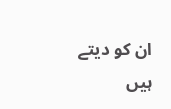ان کو دیتے ہیں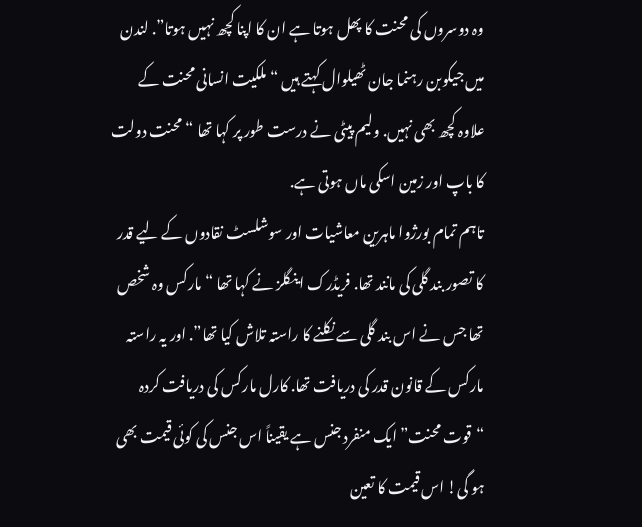وہ دوسروں کی محنت کا پھل ہوتا ہے ان کا اپنا کچھ نہیں ہوتا”. لندن میں جیکوبن رہنما جان ٹھیلوال کہتے ہیں “ملکیت انسانی محنت کے علاوہ کچھ بھی نہیں. ولیم پیٹی نے درست طور پر کہا تھا “محنت دولت کا باپ اور زمین اسکی ماں ہوتی ہے.
تاہم تمام بورژوا ماہرین معاشیات اور سوشلسٹ نقادوں کے لیے قدر کا تصور بند گلی کی مانند تھا. فریڈرک اینگلز نے کہا تھا “مارکس وہ شخص تھا جس نے اس بند گلی سے نکلنے کا راستہ تلاش کیا تھا”. اور یہ راستہ مارکس کے قانون قدر کی دریافت تھا. کارل مارکس کی دریافت کردہ “قوت محنت” ایک منفرد جنس ہے یقیناً اس جنس کی کوئی قیمت بھی ہو گی! اس قیمت کا تعین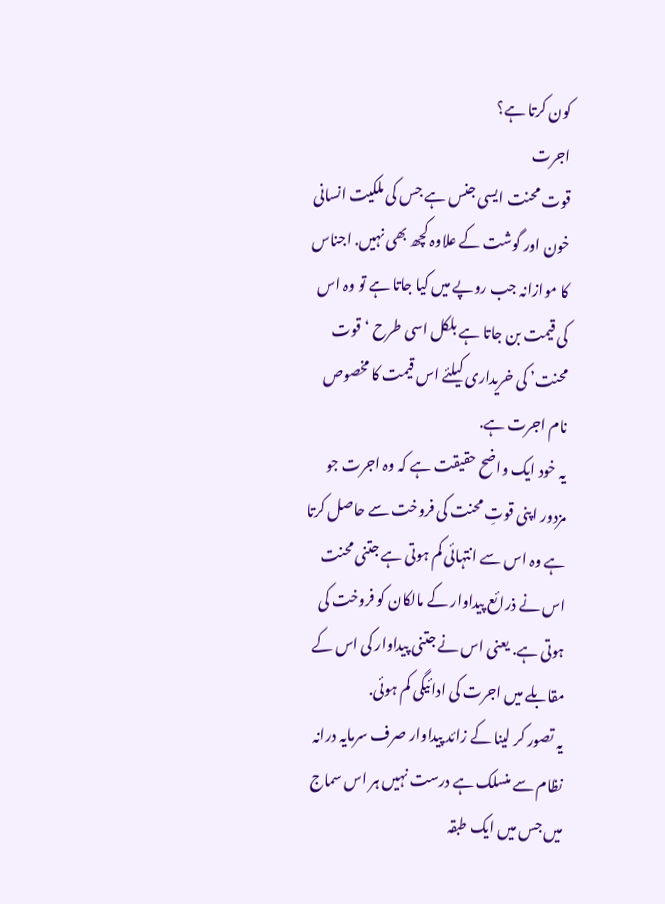کون کرتا ہے؟
اجرت
قوت محنت ایسی جنس ہے جس کی ملکیت انسانی خون اور گوشت کے علاوہ کچھ بھی نہیں. اجناس کا موازانہ جب روپے میں کیا جاتا ہے تو وہ اس کی قیمت بن جاتا ہے بلکل اسی طرح ‘قوت محنت’ کی خریداری کیلئے اس قیمت کا مخصوص نام اجرت ہے.
یہ خود ایک واضح حقیقت ہے کہ وہ اجرت جو مزدور اپنی قوتِ محنت کی فروخت سے حاصل کرتا ہے وہ اس سے انتہائی کم ہوتی ہے جتنی محنت اس نے ذرائع پیداوار کے مالکان کو فروخت کی ہوتی ہے. یعنی اس نے جتنی پیداوار کی اس کے مقابلے میں اجرت کی ادائیگی کم ہوئی.
یہ تصور کر لینا کے زائد پیداوار صرف سرمایہ درانہ نظام سے منسلک ہے درست نہیں ہر اس سماج میں جس میں ایک طبقہ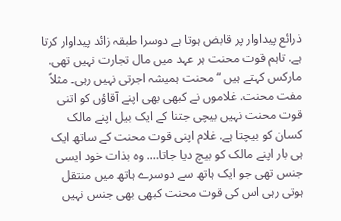ذرائع پیداوار پر قابض ہوتا ہے دوسرا طبقہ زائد پیداوار کرتا ہے. تاہم قوت محنت ہر عہد میں مال تجارت نہیں تھی. مارکس کہتے ہیں “محنت ہمیشہ اجرتی نہیں رہی۔ مثلاً مفت محنت. غلاموں نے کبھی بھی اپنے آقاؤں کو اتنی قوت محنت نہیں بیچی جتنا کے ایک بیل اپنے مالک کسان کو بیچتا ہے. غلام اپنی قوت محنت کے ساتھ ایک ہی بار اپنے مالک کو بیچ دیا جاتا…. وہ بذات خود ایسی جنس تھی جو ایک ہاتھ سے دوسرے ہاتھ میں منتقل ہوتی رہی اس کی قوت محنت کبھی بھی جنس نہیں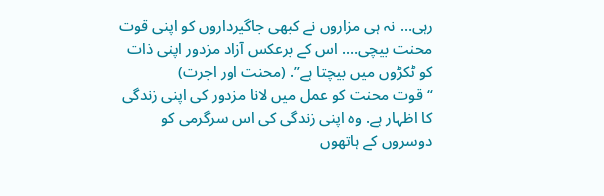رہی… نہ ہی مزاروں نے کبھی جاگیرداروں کو اپنی قوت محنت بیچی…. اس کے برعکس آزاد مزدور اپنی ذات کو ٹکڑوں میں بیچتا ہے”. (محنت اور اجرت)
“قوت محنت کو عمل میں لانا مزدور کی اپنی زندگی کا اظہار ہے. وہ اپنی زندگی کی اس سرگرمی کو دوسروں کے ہاتھوں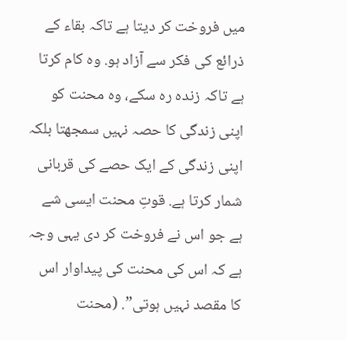میں فروخت کر دیتا ہے تاکہ بقاء کے ذرائع کی فکر سے آزاد ہو. وہ کام کرتا ہے تاکہ زندہ رہ سکے، وہ محنت کو اپنی زندگی کا حصہ نہیں سمجھتا بلکہ اپنی زندگی کے ایک حصے کی قربانی شمار کرتا ہے. قوتِ محنت ایسی شے ہے جو اس نے فروخت کر دی یہی وجہ ہے کہ اس کی محنت کی پیداوار اس کا مقصد نہیں ہوتی”. (محنت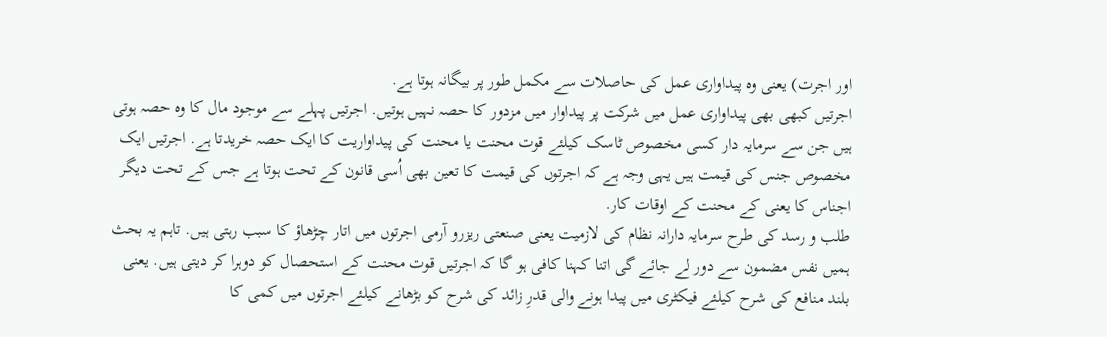اور اجرت) یعنی وہ پیداواری عمل کی حاصلات سے مکمل طور پر بیگانہ ہوتا ہے.
اجرتیں کبھی بھی پیداواری عمل میں شرکت پر پیداوار میں مزدور کا حصہ نہیں ہوتیں. اجرتیں پہلے سے موجود مال کا وہ حصہ ہوتی ہیں جن سے سرمایہ دار کسی مخصوص ٹاسک کیلئے قوت محنت یا محنت کی پیداواریت کا ایک حصہ خریدتا ہے. اجرتیں ایک مخصوص جنس کی قیمت ہیں یہی وجہ ہے کہ اجرتوں کی قیمت کا تعین بھی اُسی قانون کے تحت ہوتا ہے جس کے تحت دیگر اجناس کا یعنی کے محنت کے اوقات کار.
طلب و رسد کی طرح سرمایہ دارانہ نظام کی لازمیت یعنی صنعتی ریزرو آرمی اجرتوں میں اتار چڑھاؤ کا سبب رہتی ہیں. تاہم یہ بحث ہمیں نفس مضمون سے دور لے جائے گی اتنا کہنا کافی ہو گا کہ اجرتیں قوت محنت کے استحصال کو دوہرا کر دیتی ہیں. یعنی بلند منافع کی شرح کیلئے فیکٹری میں پیدا ہونے والی قدرِ زائد کی شرح کو بڑھانے کیلئے اجرتوں میں کمی کا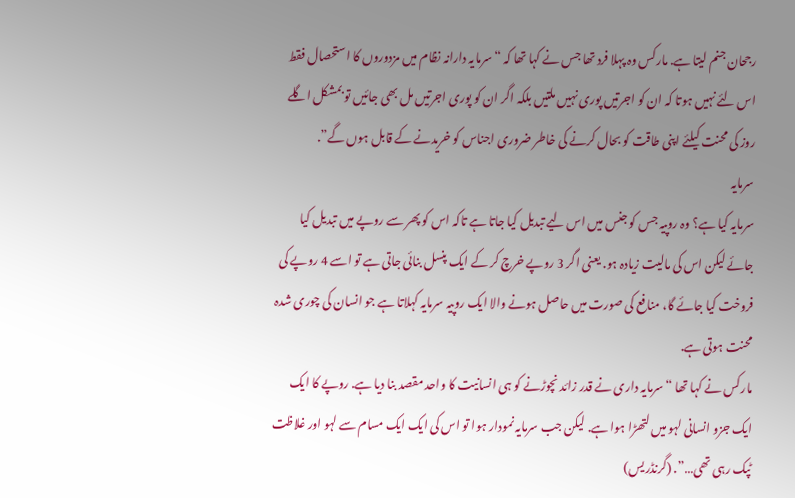رجحان جنم لیتا ہے. مارکس وہ پہلا فرد تھا جس نے کہا تھا کہ “سرمایہ دارانہ نظام میں مزدوروں کا استحصال فقط اس لئے نہیں ہوتا کہ ان کو اجرتیں پوری نہیں ملتیں بلکہ اگر ان کو پوری اجرتیں مل بھی جائیں تو بمشکل اگلے روز کی محنت کیلئے اپنی طاقت کو بحال کرنے کی خاطر ضروری اجناس کو خریدنے کے قابل ہوں گے”.
سرمایہ
سرمایہ کیا ہے؟ وہ روپیہ جس کو جنس میں اس لیے تبدیل کیا جاتا ہے تاکہ اس کو پھر سے روپے میں تبدیل کیا جائے لیکن اس کی مالیت زیادہ ہو. یعنی اگر 3 روپے خرچ کر کے ایک پنسل بنائی جاتی ہے تو اسے 4 روپے کی فروخت کیا جائے گا، منافع کی صورت میں حاصل ہونے والا ایک روپیہ سرمایہ کہلاتا ہے جو انسان کی چوری شدہ محنت ہوتی ہے.
مارکس نے کہا تھا “سرمایہ داری نے قدر زائد نچوڑنے کو ہی انسانیت کا واحد مقصد بنا دیا ہے. روپے کا ایک ایک جزو انسانی لہو میں لتھڑا ہوا ہے. لیکن جب سرمایہ نمودار ہوا تو اس کی ایک ایک مسام سے لہو اور غلاظت ٹپک رہی تھی…”. (گرنڈریس)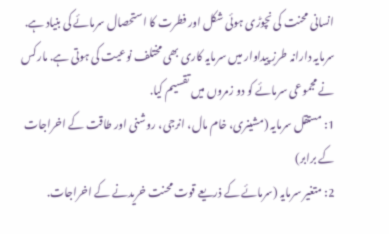انسانی محنت کی نچوڑی ہوئی شکل اور فطرت کا استحصال سرمائے کی بنیاد ہے. سرمایہ دارانہ طرزِ پیداوار میں سرمایہ کاری بھی مختلف نوعیت کی ہوتی ہے. مارکس نے مجموعی سرمائے کو دو زمروں میں تقسیم کیا.
1: مستقل سرمایہ (مشینری، خام مال، انرجی، روشنی اور طاقت کے اخراجات کے برابر)
2: متغیر سرمایہ (سرمائے کے ذریعے قوت محنت خریدنے کے اخراجات.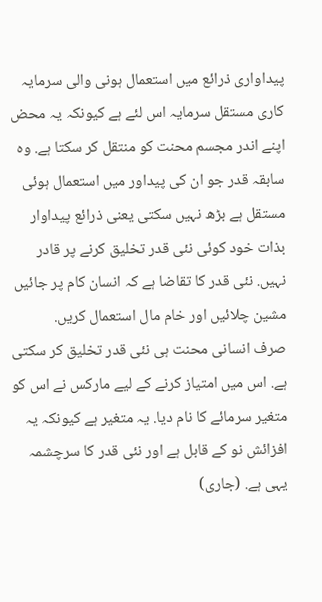پیداواری ذرائع میں استعمال ہونی والی سرمایہ کاری مستقل سرمایہ اس لئے ہے کیونکہ یہ محض اپنے اندر مجسم محنت کو منتقل کر سکتا ہے. وہ سابقہ قدر جو ان کی پیداور میں استعمال ہوئی مستقل ہے بڑھ نہیں سکتی یعنی ذرائع پیداوار بذات خود کوئی نئی قدر تخلیق کرنے پر قادر نہیں. نئی قدر کا تقاضا ہے کہ انسان کام پر جائیں مشین چلائیں اور خام مال استعمال کریں.
صرف انسانی محنت ہی نئی قدر تخلیق کر سکتی ہے. اس میں امتیاز کرنے کے لیے مارکس نے اس کو متغیر سرمائے کا نام دیا. یہ متغیر ہے کیونکہ یہ افزائش نو کے قابل ہے اور نئی قدر کا سرچشمہ یہی ہے. (جاری)